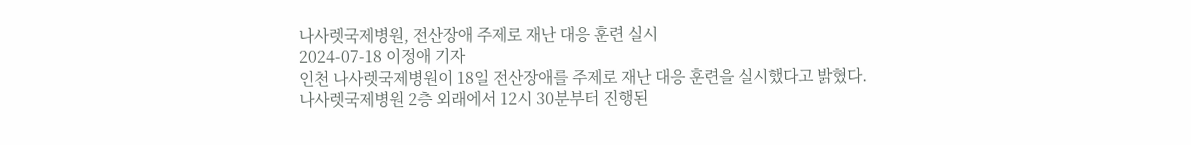나사렛국제병원, 전산장애 주제로 재난 대응 훈련 실시
2024-07-18 이정애 기자
인천 나사렛국제병원이 18일 전산장애를 주제로 재난 대응 훈련을 실시했다고 밝혔다.
나사렛국제병원 2층 외래에서 12시 30분부터 진행된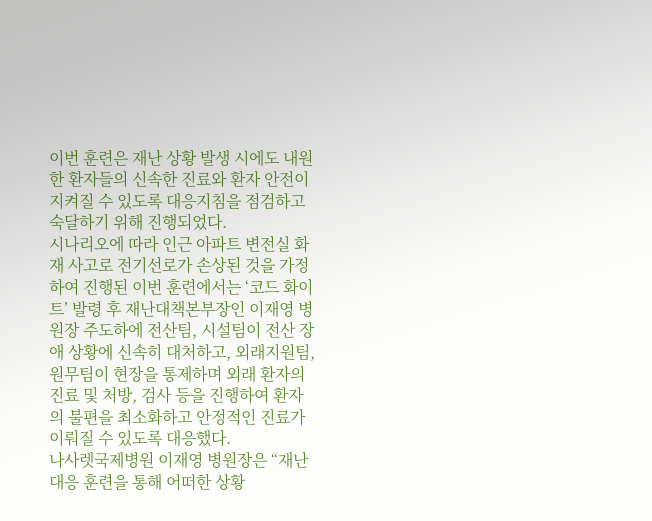이번 훈련은 재난 상황 발생 시에도 내원한 환자들의 신속한 진료와 환자 안전이 지켜질 수 있도록 대응지침을 점검하고 숙달하기 위해 진행되었다.
시나리오에 따라 인근 아파트 변전실 화재 사고로 전기선로가 손상된 것을 가정하여 진행된 이번 훈련에서는 ‘코드 화이트’ 발령 후 재난대책본부장인 이재영 병원장 주도하에 전산팀, 시설팀이 전산 장애 상황에 신속히 대처하고, 외래지원팀, 원무팀이 현장을 통제하며 외래 환자의 진료 및 처방, 검사 등을 진행하여 환자의 불편을 최소화하고 안정적인 진료가 이뤄질 수 있도록 대응했다.
나사렛국제병원 이재영 병원장은 “재난 대응 훈련을 통해 어떠한 상황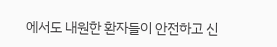에서도 내원한 환자들이 안전하고 신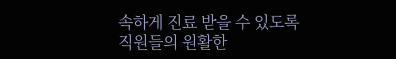속하게 진료 받을 수 있도록 직원들의 원활한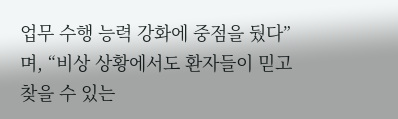업무 수행 능력 강화에 중점을 뒀다”며, “비상 상황에서도 환자들이 믿고 찾을 수 있는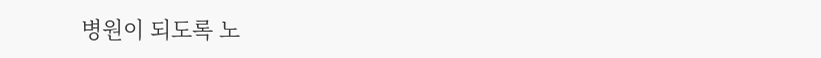병원이 되도록 노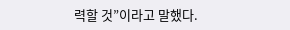력할 것”이라고 말했다.